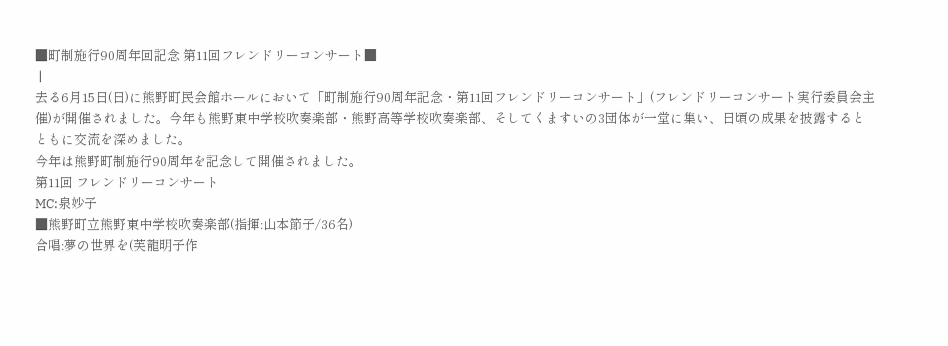■町制施行90周年回記念 第11回フレンドリーコンサート■
 |
去る6月15日(日)に熊野町民会館ホールにおいて「町制施行90周年記念・第11回フレンドリーコンサート」(フレンドリーコンサート実行委員会主催)が開催されました。今年も熊野東中学校吹奏楽部・熊野高等学校吹奏楽部、そしてくますいの3団体が一堂に集い、日頃の成果を披露するとともに交流を深めました。
今年は熊野町制施行90周年を記念して開催されました。
第11回 フレンドリーコンサート
MC:泉妙子
■熊野町立熊野東中学校吹奏楽部(指揮:山本節子/36名)
合唱:夢の世界を(芙龍明子作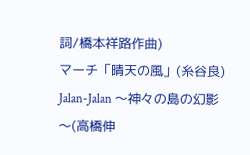詞/橋本祥路作曲)
マーチ「晴天の風」(糸谷良)
Jalan-Jalan 〜神々の島の幻影〜(高橋伸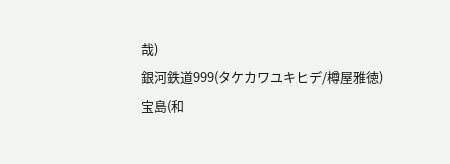哉)
銀河鉄道999(タケカワユキヒデ/樽屋雅徳)
宝島(和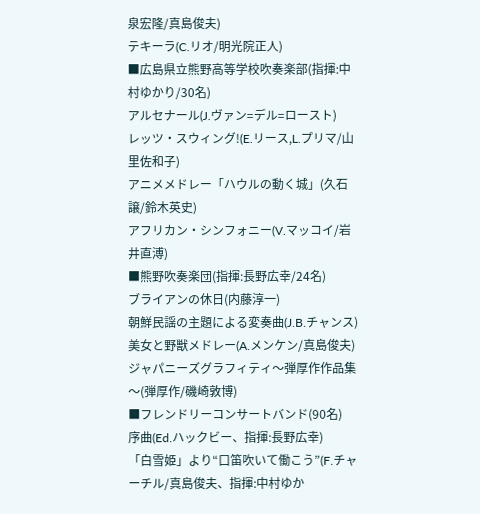泉宏隆/真島俊夫)
テキーラ(C.リオ/明光院正人)
■広島県立熊野高等学校吹奏楽部(指揮:中村ゆかり/30名)
アルセナール(J.ヴァン=デル=ロースト)
レッツ・スウィング!(E.リース,L.プリマ/山里佐和子)
アニメメドレー「ハウルの動く城」(久石譲/鈴木英史)
アフリカン・シンフォニー(V.マッコイ/岩井直溥)
■熊野吹奏楽団(指揮:長野広幸/24名)
ブライアンの休日(内藤淳一)
朝鮮民謡の主題による変奏曲(J.B.チャンス)
美女と野獣メドレー(A.メンケン/真島俊夫)
ジャパニーズグラフィティ〜弾厚作作品集〜(弾厚作/磯崎敦博)
■フレンドリーコンサートバンド(90名)
序曲(Ed.ハックビー、指揮:長野広幸)
「白雪姫」より“口笛吹いて働こう”(F.チャーチル/真島俊夫、指揮:中村ゆか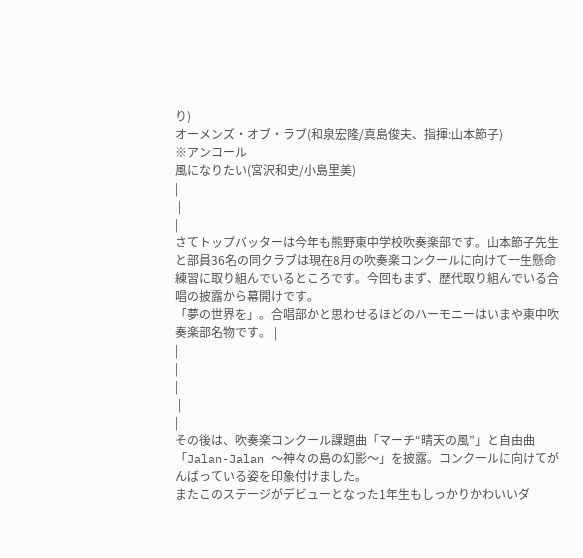り)
オーメンズ・オブ・ラブ(和泉宏隆/真島俊夫、指揮:山本節子)
※アンコール
風になりたい(宮沢和史/小島里美)
|
 |
|
さてトップバッターは今年も熊野東中学校吹奏楽部です。山本節子先生と部員36名の同クラブは現在8月の吹奏楽コンクールに向けて一生懸命練習に取り組んでいるところです。今回もまず、歴代取り組んでいる合唱の披露から幕開けです。
「夢の世界を」。合唱部かと思わせるほどのハーモニーはいまや東中吹奏楽部名物です。 |
|
|
|
 |
|
その後は、吹奏楽コンクール課題曲「マーチ“晴天の風”」と自由曲「Jalan-Jalan 〜神々の島の幻影〜」を披露。コンクールに向けてがんばっている姿を印象付けました。
またこのステージがデビューとなった1年生もしっかりかわいいダ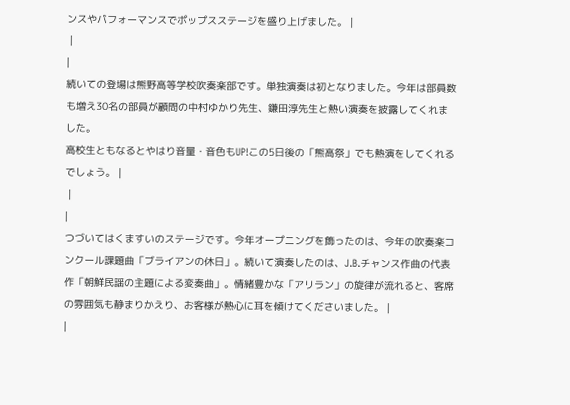ンスやパフォーマンスでポップスステージを盛り上げました。 |
 |
|
続いての登場は熊野高等学校吹奏楽部です。単独演奏は初となりました。今年は部員数も増え30名の部員が顧問の中村ゆかり先生、鎌田淳先生と熱い演奏を披露してくれました。
高校生ともなるとやはり音量・音色もUP!この5日後の「熊高祭」でも熱演をしてくれるでしょう。 |
 |
|
つづいてはくますいのステージです。今年オープニングを飾ったのは、今年の吹奏楽コンクール課題曲「ブライアンの休日」。続いて演奏したのは、J.B.チャンス作曲の代表作「朝鮮民謡の主題による変奏曲」。情緒豊かな「アリラン」の旋律が流れると、客席の雰囲気も静まりかえり、お客様が熱心に耳を傾けてくださいました。 |
|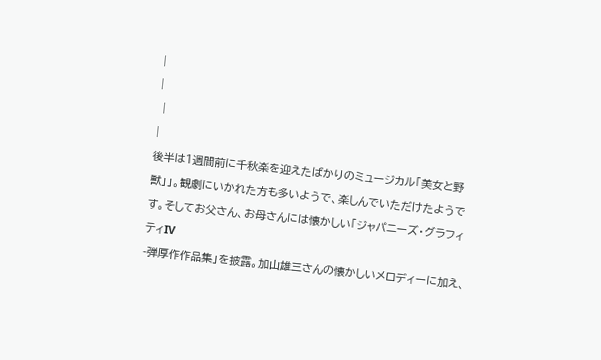|
|
 |
|
後半は1週間前に千秋楽を迎えたばかりのミュージカル「美女と野獣」」。観劇にいかれた方も多いようで、楽しんでいただけたようです。そしてお父さん、お母さんには懐かしい「ジャパニーズ・グラフィティIV
-弾厚作作品集」を披露。加山雄三さんの懐かしいメロディーに加え、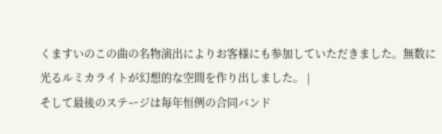くますいのこの曲の名物演出によりお客様にも参加していただきました。無数に光るルミカライトが幻想的な空間を作り出しました。 |
そして最後のステージは毎年恒例の合同バンド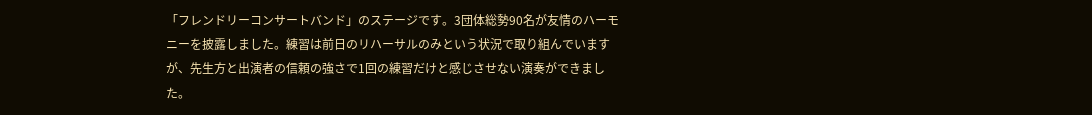「フレンドリーコンサートバンド」のステージです。3団体総勢90名が友情のハーモニーを披露しました。練習は前日のリハーサルのみという状況で取り組んでいますが、先生方と出演者の信頼の強さで1回の練習だけと感じさせない演奏ができました。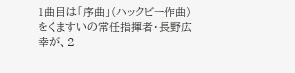1曲目は「序曲」(ハックビー作曲)をくますいの常任指揮者・長野広幸が、2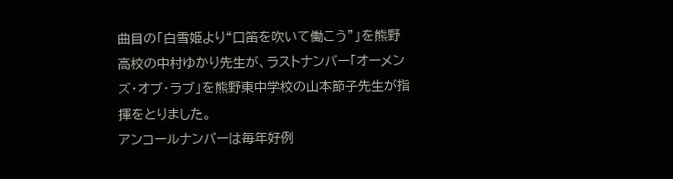曲目の「白雪姫より“口笛を吹いて働こう”」を熊野高校の中村ゆかり先生が、ラストナンバー「オーメンズ・オブ・ラブ」を熊野東中学校の山本節子先生が指揮をとりました。
アンコールナンバーは毎年好例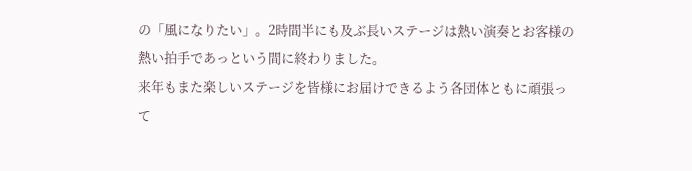の「風になりたい」。2時間半にも及ぶ長いステージは熱い演奏とお客様の熱い拍手であっという間に終わりました。
来年もまた楽しいステージを皆様にお届けできるよう各団体ともに頑張って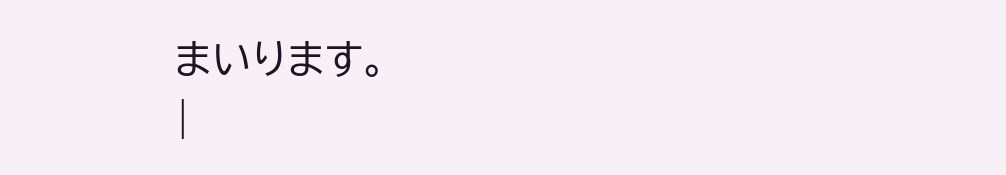まいります。
|